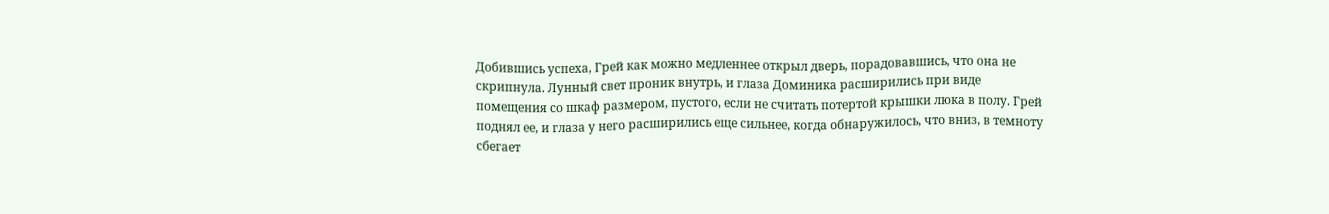Добившись успеха, Грей как можно медленнее открыл дверь, порадовавшись, что она не скрипнула. Лунный свет проник внутрь, и глаза Доминика расширились при виде помещения со шкаф размером, пустого, если не считать потертой крышки люка в полу. Грей поднял ее, и глаза у него расширились еще сильнее, когда обнаружилось, что вниз, в темноту сбегает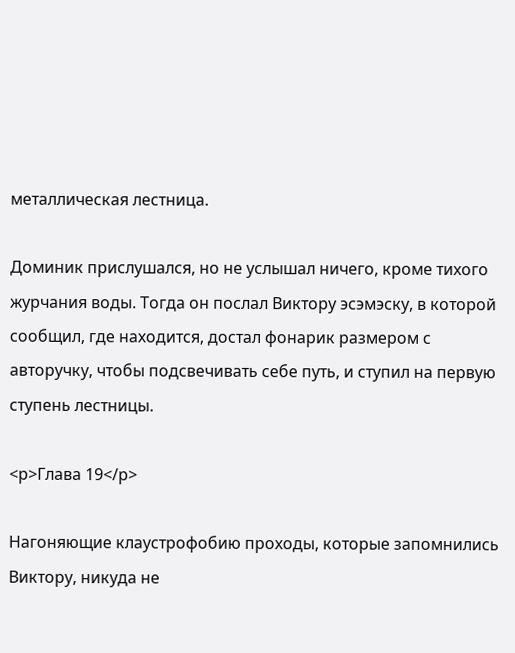металлическая лестница.

Доминик прислушался, но не услышал ничего, кроме тихого журчания воды. Тогда он послал Виктору эсэмэску, в которой сообщил, где находится, достал фонарик размером с авторучку, чтобы подсвечивать себе путь, и ступил на первую ступень лестницы.

<p>Глава 19</p>

Нагоняющие клаустрофобию проходы, которые запомнились Виктору, никуда не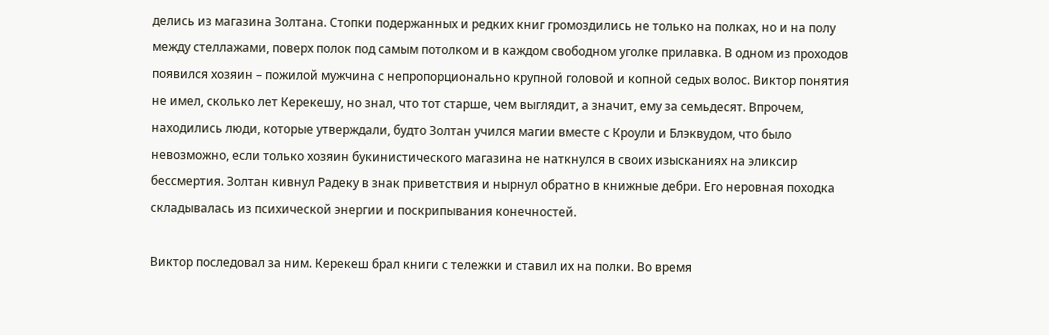делись из магазина Золтана. Стопки подержанных и редких книг громоздились не только на полках, но и на полу между стеллажами, поверх полок под самым потолком и в каждом свободном уголке прилавка. В одном из проходов появился хозяин – пожилой мужчина с непропорционально крупной головой и копной седых волос. Виктор понятия не имел, сколько лет Керекешу, но знал, что тот старше, чем выглядит, а значит, ему за семьдесят. Впрочем, находились люди, которые утверждали, будто Золтан учился магии вместе с Кроули и Блэквудом, что было невозможно, если только хозяин букинистического магазина не наткнулся в своих изысканиях на эликсир бессмертия. Золтан кивнул Радеку в знак приветствия и нырнул обратно в книжные дебри. Его неровная походка складывалась из психической энергии и поскрипывания конечностей.

Виктор последовал за ним. Керекеш брал книги с тележки и ставил их на полки. Во время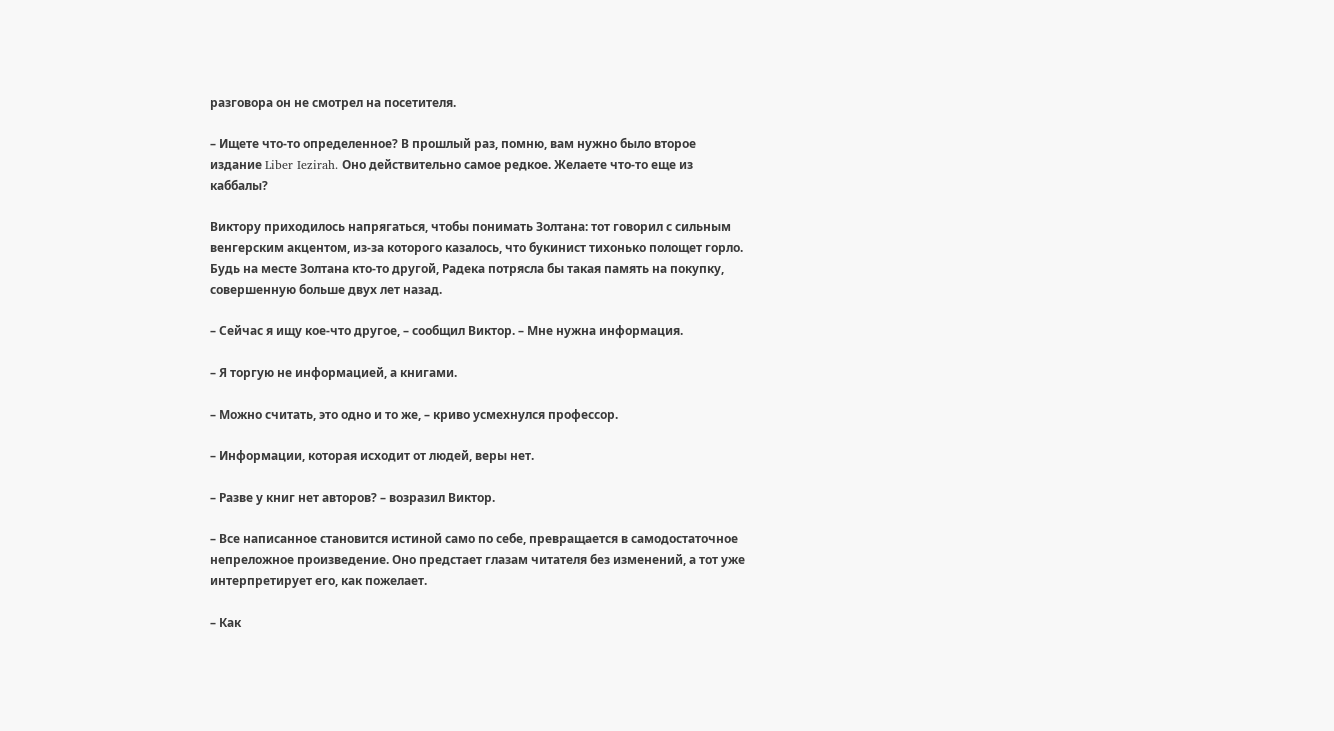разговора он не смотрел на посетителя.

– Ищете что‑то определенное? В прошлый раз, помню, вам нужно было второе издание Liber Iezirah. Оно действительно самое редкое. Желаете что‑то еще из каббалы?

Виктору приходилось напрягаться, чтобы понимать Золтана: тот говорил с сильным венгерским акцентом, из-за которого казалось, что букинист тихонько полощет горло. Будь на месте Золтана кто‑то другой, Радека потрясла бы такая память на покупку, совершенную больше двух лет назад.

– Сейчас я ищу кое-что другое, – сообщил Виктор. – Мне нужна информация.

– Я торгую не информацией, а книгами.

– Можно считать, это одно и то же, – криво усмехнулся профессор.

– Информации, которая исходит от людей, веры нет.

– Разве у книг нет авторов? – возразил Виктор.

– Все написанное становится истиной само по себе, превращается в самодостаточное непреложное произведение. Оно предстает глазам читателя без изменений, а тот уже интерпретирует его, как пожелает.

– Как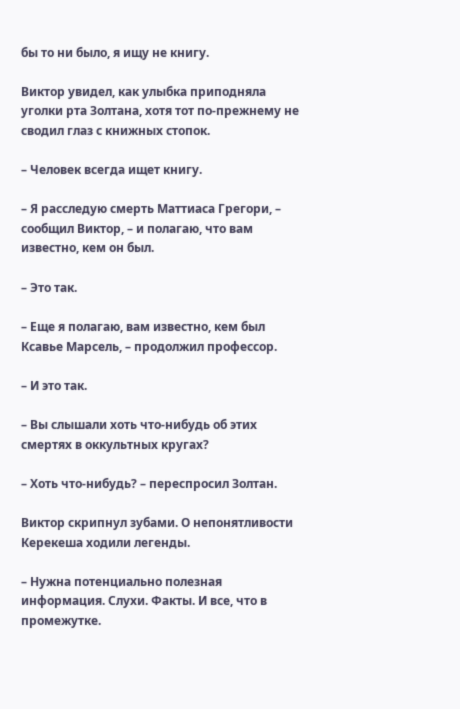бы то ни было, я ищу не книгу.

Виктор увидел, как улыбка приподняла уголки рта Золтана, хотя тот по-прежнему не сводил глаз с книжных стопок.

– Человек всегда ищет книгу.

– Я расследую смерть Маттиаса Грегори, – сообщил Виктор, – и полагаю, что вам известно, кем он был.

– Это так.

– Еще я полагаю, вам известно, кем был Ксавье Марсель, – продолжил профессор.

– И это так.

– Вы слышали хоть что‑нибудь об этих смертях в оккультных кругах?

– Хоть что‑нибудь? – переспросил Золтан.

Виктор скрипнул зубами. О непонятливости Керекеша ходили легенды.

– Нужна потенциально полезная информация. Слухи. Факты. И все, что в промежутке.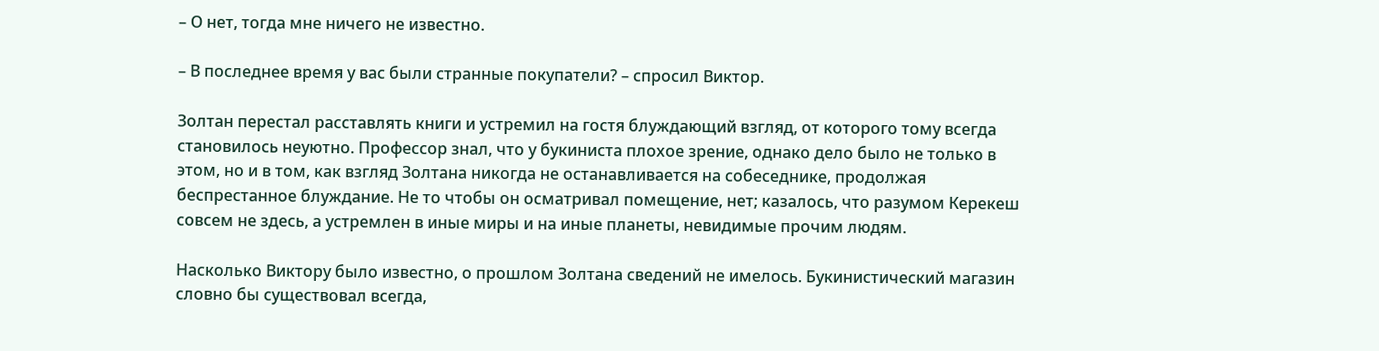– О нет, тогда мне ничего не известно.

– В последнее время у вас были странные покупатели? – спросил Виктор.

Золтан перестал расставлять книги и устремил на гостя блуждающий взгляд, от которого тому всегда становилось неуютно. Профессор знал, что у букиниста плохое зрение, однако дело было не только в этом, но и в том, как взгляд Золтана никогда не останавливается на собеседнике, продолжая беспрестанное блуждание. Не то чтобы он осматривал помещение, нет; казалось, что разумом Керекеш совсем не здесь, а устремлен в иные миры и на иные планеты, невидимые прочим людям.

Насколько Виктору было известно, о прошлом Золтана сведений не имелось. Букинистический магазин словно бы существовал всегда,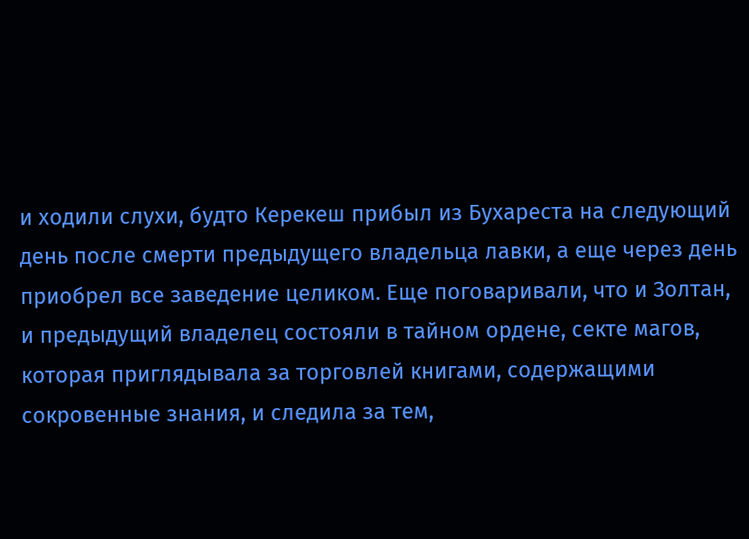и ходили слухи, будто Керекеш прибыл из Бухареста на следующий день после смерти предыдущего владельца лавки, а еще через день приобрел все заведение целиком. Еще поговаривали, что и Золтан, и предыдущий владелец состояли в тайном ордене, секте магов, которая приглядывала за торговлей книгами, содержащими сокровенные знания, и следила за тем,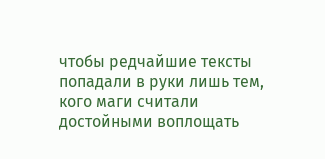чтобы редчайшие тексты попадали в руки лишь тем, кого маги считали достойными воплощать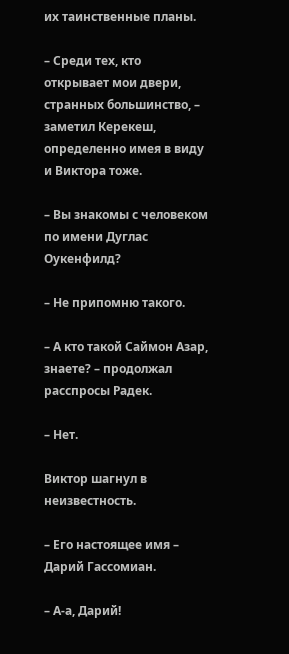их таинственные планы.

– Среди тех, кто открывает мои двери, странных большинство, – заметил Керекеш, определенно имея в виду и Виктора тоже.

– Вы знакомы с человеком по имени Дуглас Оукенфилд?

– Не припомню такого.

– А кто такой Саймон Азар, знаете? – продолжал расспросы Радек.

– Нет.

Виктор шагнул в неизвестность.

– Его настоящее имя – Дарий Гассомиан.

– А-а, Дарий!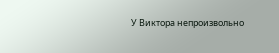У Виктора непроизвольно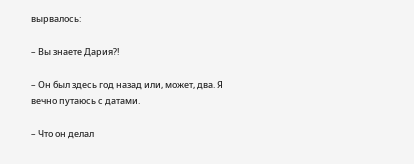вырвалось:

– Вы знаете Дария?!

– Он был здесь год назад или, может, два. Я вечно путаюсь с датами.

– Что он делал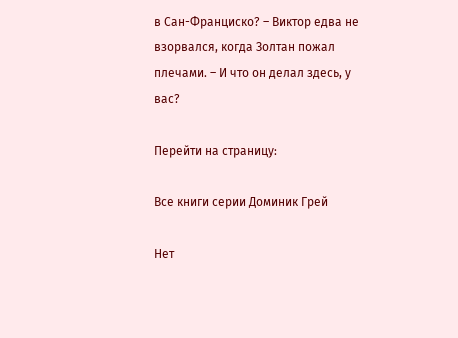в Сан-Франциско? – Виктор едва не взорвался, когда Золтан пожал плечами. – И что он делал здесь, у вас?

Перейти на страницу:

Все книги серии Доминик Грей

Нет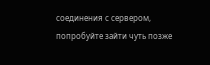соединения с сервером, попробуйте зайти чуть позже